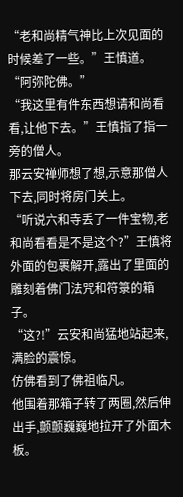“老和尚精气神比上次见面的时候差了一些。”王慎道。
“阿弥陀佛。”
“我这里有件东西想请和尚看看,让他下去。”王慎指了指一旁的僧人。
那云安禅师想了想,示意那僧人下去,同时将房门关上。
“听说六和寺丢了一件宝物,老和尚看看是不是这个?”王慎将外面的包裹解开,露出了里面的雕刻着佛门法咒和符箓的箱子。
“这?!”云安和尚猛地站起来,满脸的震惊。
仿佛看到了佛祖临凡。
他围着那箱子转了两圈,然后伸出手,颤颤巍巍地拉开了外面木板。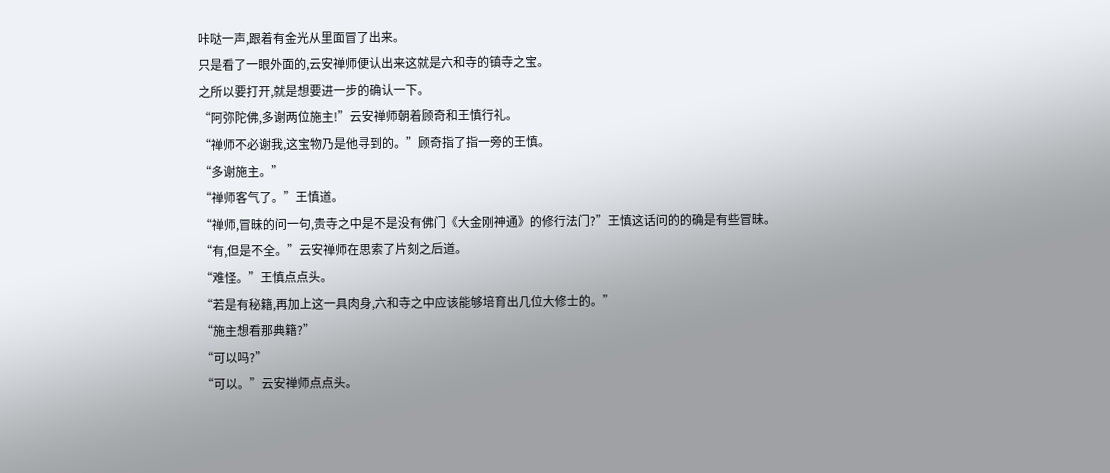咔哒一声,跟着有金光从里面冒了出来。
只是看了一眼外面的,云安禅师便认出来这就是六和寺的镇寺之宝。
之所以要打开,就是想要进一步的确认一下。
“阿弥陀佛,多谢两位施主!”云安禅师朝着顾奇和王慎行礼。
“禅师不必谢我,这宝物乃是他寻到的。”顾奇指了指一旁的王慎。
“多谢施主。”
“禅师客气了。”王慎道。
“禅师,冒昧的问一句,贵寺之中是不是没有佛门《大金刚神通》的修行法门?”王慎这话问的的确是有些冒昧。
“有,但是不全。”云安禅师在思索了片刻之后道。
“难怪。”王慎点点头。
“若是有秘籍,再加上这一具肉身,六和寺之中应该能够培育出几位大修士的。”
“施主想看那典籍?”
“可以吗?”
“可以。”云安禅师点点头。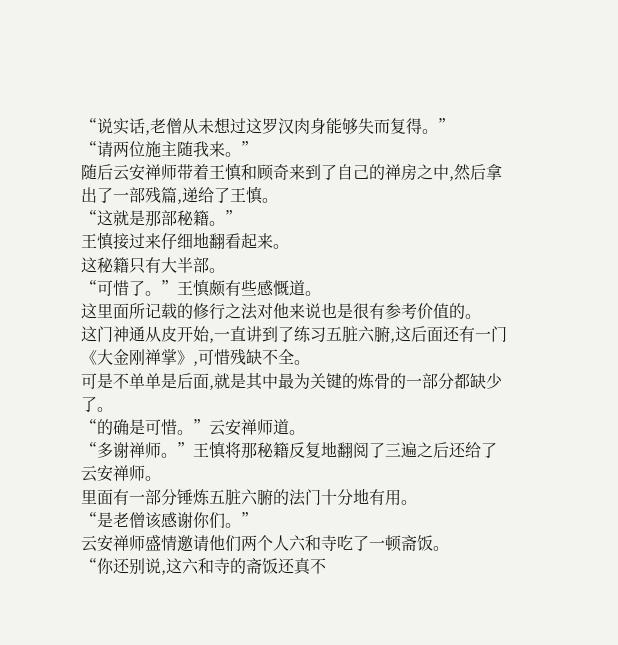“说实话,老僧从未想过这罗汉肉身能够失而复得。”
“请两位施主随我来。”
随后云安禅师带着王慎和顾奇来到了自己的禅房之中,然后拿出了一部残篇,递给了王慎。
“这就是那部秘籍。”
王慎接过来仔细地翻看起来。
这秘籍只有大半部。
“可惜了。”王慎颇有些感慨道。
这里面所记载的修行之法对他来说也是很有参考价值的。
这门神通从皮开始,一直讲到了练习五脏六腑,这后面还有一门《大金刚禅掌》,可惜残缺不全。
可是不单单是后面,就是其中最为关键的炼骨的一部分都缺少了。
“的确是可惜。”云安禅师道。
“多谢禅师。”王慎将那秘籍反复地翻阅了三遍之后还给了云安禅师。
里面有一部分锤炼五脏六腑的法门十分地有用。
“是老僧该感谢你们。”
云安禅师盛情邀请他们两个人六和寺吃了一顿斋饭。
“你还别说,这六和寺的斋饭还真不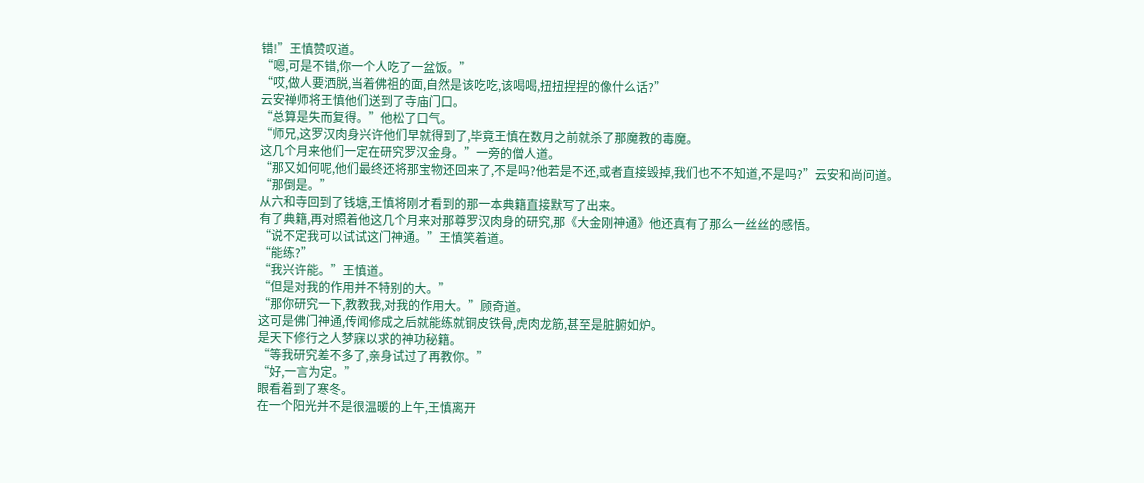错!”王慎赞叹道。
“嗯,可是不错,你一个人吃了一盆饭。”
“哎,做人要洒脱,当着佛祖的面,自然是该吃吃,该喝喝,扭扭捏捏的像什么话?”
云安禅师将王慎他们送到了寺庙门口。
“总算是失而复得。”他松了口气。
“师兄,这罗汉肉身兴许他们早就得到了,毕竟王慎在数月之前就杀了那魔教的毒魔。
这几个月来他们一定在研究罗汉金身。”一旁的僧人道。
“那又如何呢,他们最终还将那宝物还回来了,不是吗?他若是不还,或者直接毁掉,我们也不不知道,不是吗?”云安和尚问道。
“那倒是。”
从六和寺回到了钱塘,王慎将刚才看到的那一本典籍直接默写了出来。
有了典籍,再对照着他这几个月来对那尊罗汉肉身的研究,那《大金刚神通》他还真有了那么一丝丝的感悟。
“说不定我可以试试这门神通。”王慎笑着道。
“能练?”
“我兴许能。”王慎道。
“但是对我的作用并不特别的大。”
“那你研究一下,教教我,对我的作用大。”顾奇道。
这可是佛门神通,传闻修成之后就能练就铜皮铁骨,虎肉龙筋,甚至是脏腑如炉。
是天下修行之人梦寐以求的神功秘籍。
“等我研究差不多了,亲身试过了再教你。”
“好,一言为定。”
眼看着到了寒冬。
在一个阳光并不是很温暖的上午,王慎离开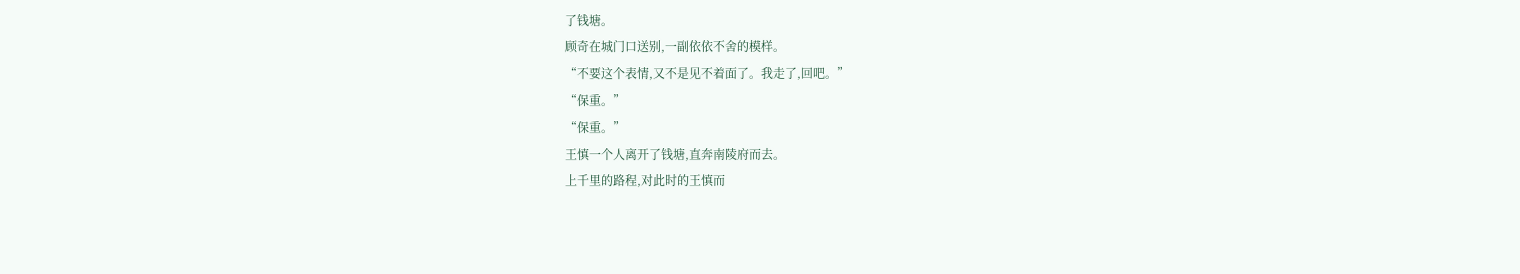了钱塘。
顾奇在城门口送别,一副依依不舍的模样。
“不要这个表情,又不是见不着面了。我走了,回吧。”
“保重。”
“保重。”
王慎一个人离开了钱塘,直奔南陵府而去。
上千里的路程,对此时的王慎而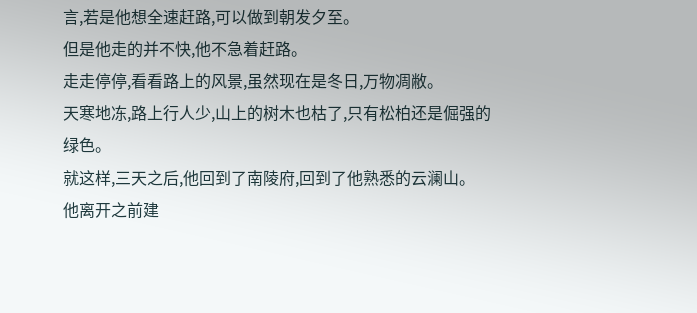言,若是他想全速赶路,可以做到朝发夕至。
但是他走的并不快,他不急着赶路。
走走停停,看看路上的风景,虽然现在是冬日,万物凋敝。
天寒地冻,路上行人少,山上的树木也枯了,只有松柏还是倔强的绿色。
就这样,三天之后,他回到了南陵府,回到了他熟悉的云澜山。
他离开之前建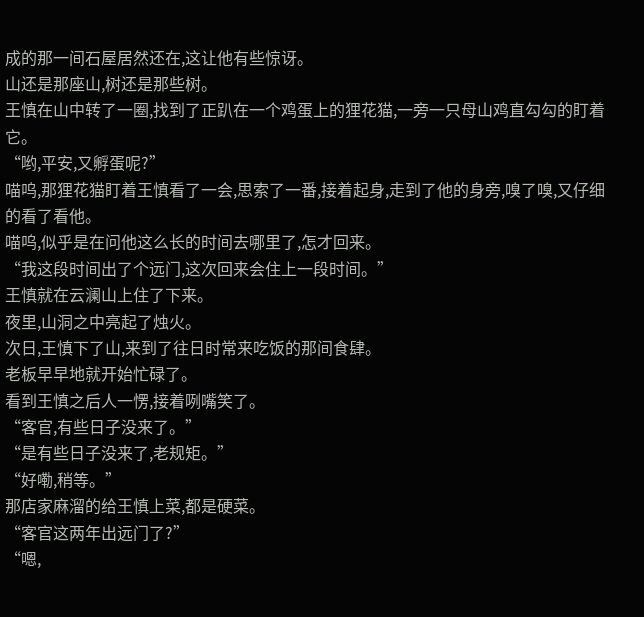成的那一间石屋居然还在,这让他有些惊讶。
山还是那座山,树还是那些树。
王慎在山中转了一圈,找到了正趴在一个鸡蛋上的狸花猫,一旁一只母山鸡直勾勾的盯着它。
“哟,平安,又孵蛋呢?”
喵呜,那狸花猫盯着王慎看了一会,思索了一番,接着起身,走到了他的身旁,嗅了嗅,又仔细的看了看他。
喵呜,似乎是在问他这么长的时间去哪里了,怎才回来。
“我这段时间出了个远门,这次回来会住上一段时间。”
王慎就在云澜山上住了下来。
夜里,山洞之中亮起了烛火。
次日,王慎下了山,来到了往日时常来吃饭的那间食肆。
老板早早地就开始忙碌了。
看到王慎之后人一愣,接着咧嘴笑了。
“客官,有些日子没来了。”
“是有些日子没来了,老规矩。”
“好嘞,稍等。”
那店家麻溜的给王慎上菜,都是硬菜。
“客官这两年出远门了?”
“嗯,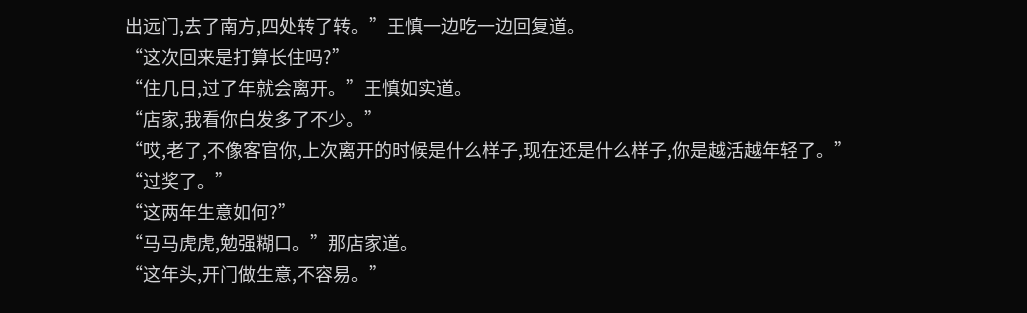出远门,去了南方,四处转了转。”王慎一边吃一边回复道。
“这次回来是打算长住吗?”
“住几日,过了年就会离开。”王慎如实道。
“店家,我看你白发多了不少。”
“哎,老了,不像客官你,上次离开的时候是什么样子,现在还是什么样子,你是越活越年轻了。”
“过奖了。”
“这两年生意如何?”
“马马虎虎,勉强糊口。”那店家道。
“这年头,开门做生意,不容易。”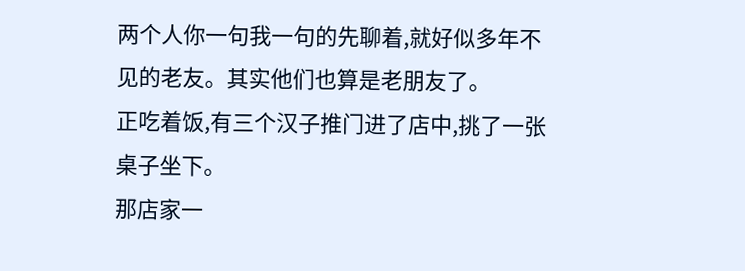两个人你一句我一句的先聊着,就好似多年不见的老友。其实他们也算是老朋友了。
正吃着饭,有三个汉子推门进了店中,挑了一张桌子坐下。
那店家一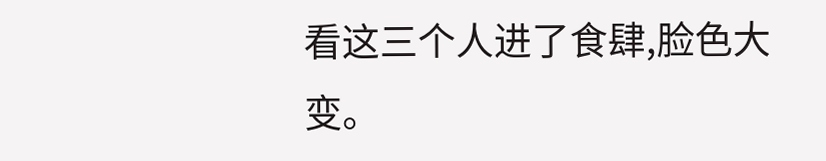看这三个人进了食肆,脸色大变。